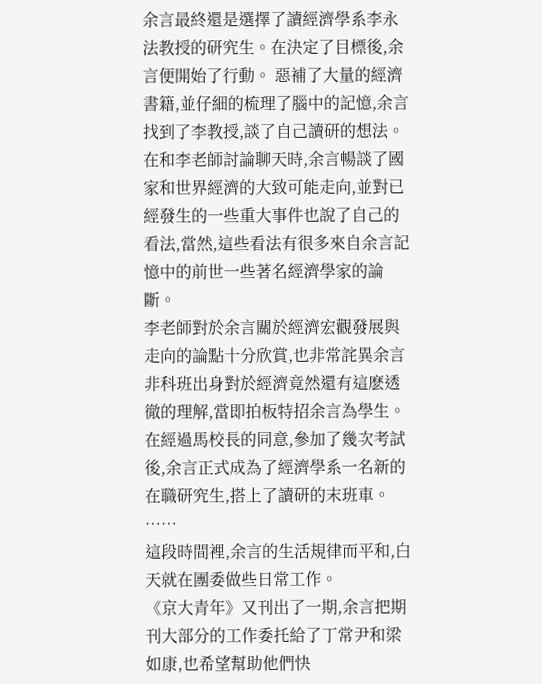余言最終還是選擇了讀經濟學系李永法教授的研究生。在決定了目標後,余言便開始了行動。 惡補了大量的經濟書籍,並仔細的梳理了腦中的記憶,余言找到了李教授,談了自己讀研的想法。
在和李老師討論聊天時,余言暢談了國家和世界經濟的大致可能走向,並對已經發生的一些重大事件也說了自己的看法,當然,這些看法有很多來自余言記憶中的前世一些著名經濟學家的論斷。
李老師對於余言關於經濟宏觀發展與走向的論點十分欣賞,也非常詫異余言非科班出身對於經濟竟然還有這麽透徹的理解,當即拍板特招余言為學生。
在經過馬校長的同意,參加了幾次考試後,余言正式成為了經濟學系一名新的在職研究生,搭上了讀研的末班車。
……
這段時間裡,余言的生活規律而平和,白天就在團委做些日常工作。
《京大青年》又刊出了一期,余言把期刊大部分的工作委托給了丁常尹和梁如康,也希望幫助他們快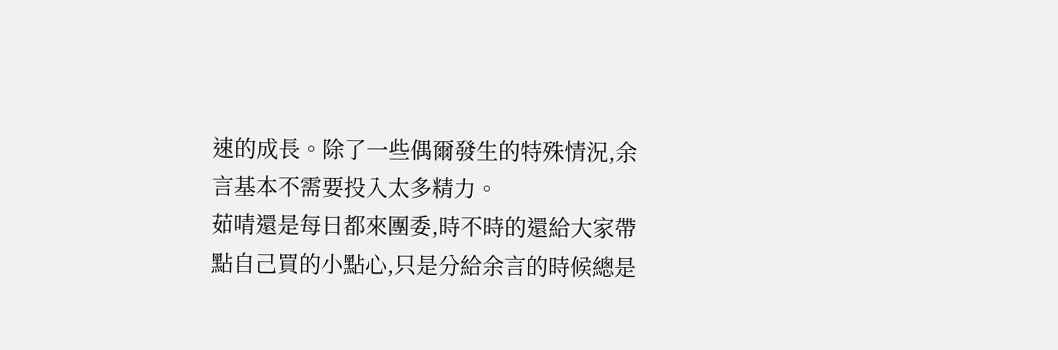速的成長。除了一些偶爾發生的特殊情況,余言基本不需要投入太多精力。
茹啨還是每日都來團委,時不時的還給大家帶點自己買的小點心,只是分給余言的時候總是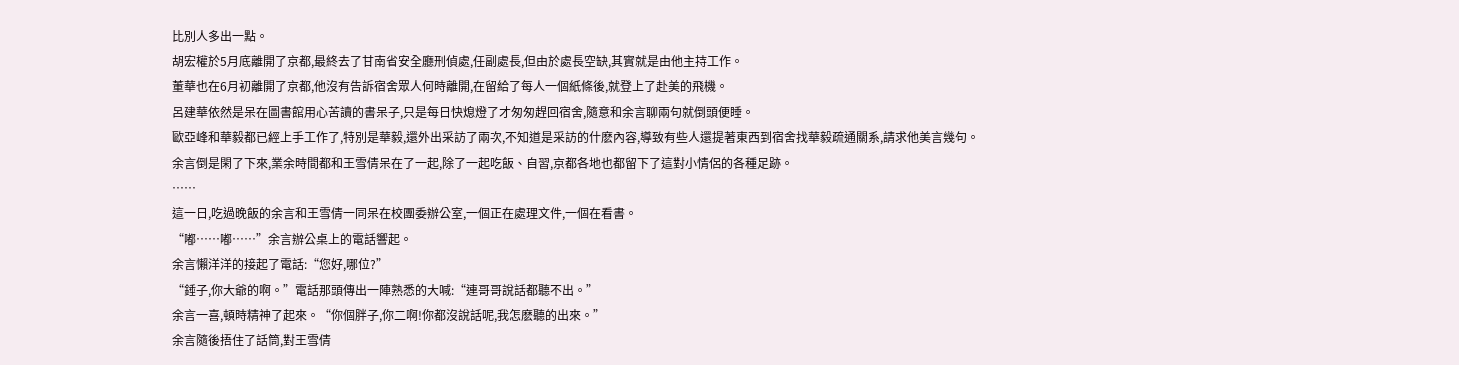比別人多出一點。
胡宏權於5月底離開了京都,最終去了甘南省安全廳刑偵處,任副處長,但由於處長空缺,其實就是由他主持工作。
董華也在6月初離開了京都,他沒有告訴宿舍眾人何時離開,在留給了每人一個紙條後,就登上了赴美的飛機。
呂建華依然是呆在圖書館用心苦讀的書呆子,只是每日快熄燈了才匆匆趕回宿舍,隨意和余言聊兩句就倒頭便睡。
歐亞峰和華毅都已經上手工作了,特別是華毅,還外出采訪了兩次,不知道是采訪的什麽內容,導致有些人還提著東西到宿舍找華毅疏通關系,請求他美言幾句。
余言倒是閑了下來,業余時間都和王雪倩呆在了一起,除了一起吃飯、自習,京都各地也都留下了這對小情侶的各種足跡。
……
這一日,吃過晚飯的余言和王雪倩一同呆在校團委辦公室,一個正在處理文件,一個在看書。
“嘟……嘟……”余言辦公桌上的電話響起。
余言懶洋洋的接起了電話:“您好,哪位?”
“錘子,你大爺的啊。”電話那頭傳出一陣熟悉的大喊:“連哥哥說話都聽不出。”
余言一喜,頓時精神了起來。“你個胖子,你二啊!你都沒說話呢,我怎麽聽的出來。”
余言隨後捂住了話筒,對王雪倩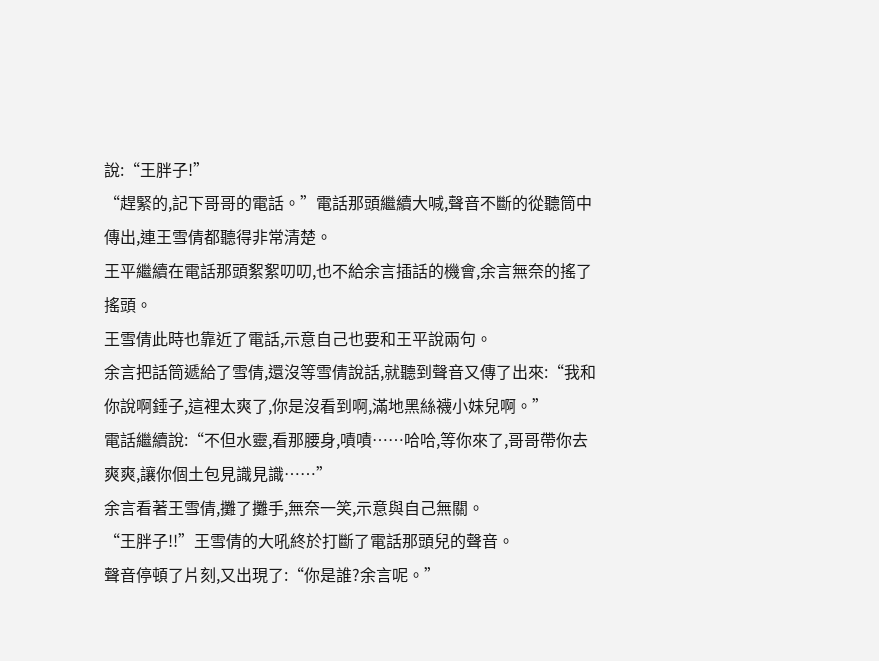說:“王胖子!”
“趕緊的,記下哥哥的電話。”電話那頭繼續大喊,聲音不斷的從聽筒中傳出,連王雪倩都聽得非常清楚。
王平繼續在電話那頭絮絮叨叨,也不給余言插話的機會,余言無奈的搖了搖頭。
王雪倩此時也靠近了電話,示意自己也要和王平說兩句。
余言把話筒遞給了雪倩,還沒等雪倩說話,就聽到聲音又傳了出來:“我和你說啊錘子,這裡太爽了,你是沒看到啊,滿地黑絲襪小妹兒啊。”
電話繼續說:“不但水靈,看那腰身,嘖嘖……哈哈,等你來了,哥哥帶你去爽爽,讓你個土包見識見識……”
余言看著王雪倩,攤了攤手,無奈一笑,示意與自己無關。
“王胖子!!”王雪倩的大吼終於打斷了電話那頭兒的聲音。
聲音停頓了片刻,又出現了:“你是誰?余言呢。”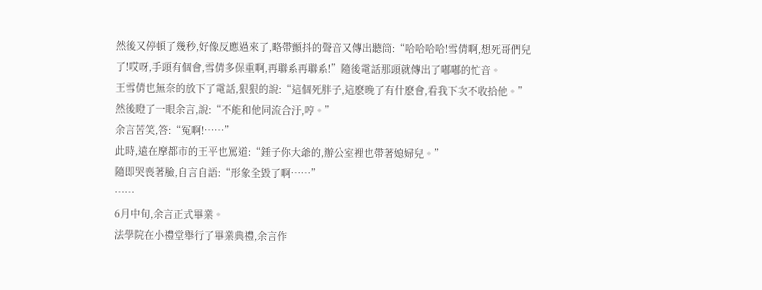然後又停頓了幾秒,好像反應過來了,略帶顫抖的聲音又傳出聽筒:“哈哈哈哈!雪倩啊,想死哥們兒了!哎呀,手頭有個會,雪倩多保重啊,再聯系再聯系!”隨後電話那頭就傳出了嘟嘟的忙音。
王雪倩也無奈的放下了電話,狠狠的說:“這個死胖子,這麽晚了有什麽會,看我下次不收拾他。”
然後瞪了一眼余言,說:“不能和他同流合汙,哼。”
余言苦笑,答:“冤啊!……”
此時,遠在摩都市的王平也罵道:“錘子你大爺的,辦公室裡也帶著媳婦兒。”
隨即哭喪著臉,自言自語:“形象全毀了啊……”
……
6月中旬,余言正式畢業。
法學院在小禮堂舉行了畢業典禮,余言作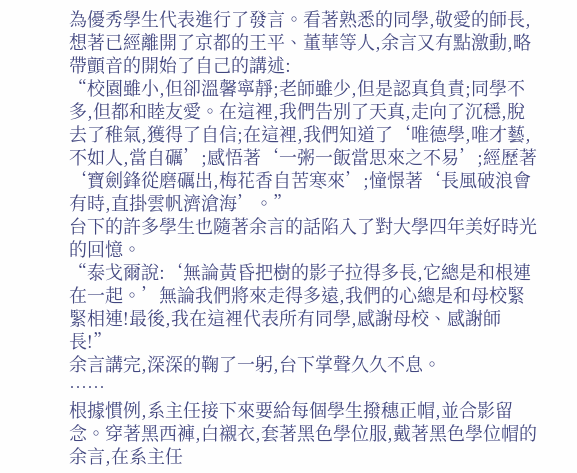為優秀學生代表進行了發言。看著熟悉的同學,敬愛的師長,想著已經離開了京都的王平、董華等人,余言又有點激動,略帶顫音的開始了自己的講述:
“校園雖小,但卻溫馨寧靜;老師雖少,但是認真負責;同學不多,但都和睦友愛。在這裡,我們告別了天真,走向了沉穩,脫去了稚氣,獲得了自信;在這裡,我們知道了‘唯德學,唯才藝,不如人,當自礪’;感悟著‘一粥一飯當思來之不易’;經歷著‘寶劍鋒從磨礪出,梅花香自苦寒來’;憧憬著‘長風破浪會有時,直掛雲帆濟滄海’。”
台下的許多學生也隨著余言的話陷入了對大學四年美好時光的回憶。
“泰戈爾說:‘無論黃昏把樹的影子拉得多長,它總是和根連在一起。’無論我們將來走得多遠,我們的心總是和母校緊緊相連!最後,我在這裡代表所有同學,感謝母校、感謝師長!”
余言講完,深深的鞠了一躬,台下掌聲久久不息。
……
根據慣例,系主任接下來要給每個學生撥穗正帽,並合影留念。穿著黑西褲,白襯衣,套著黑色學位服,戴著黑色學位帽的余言,在系主任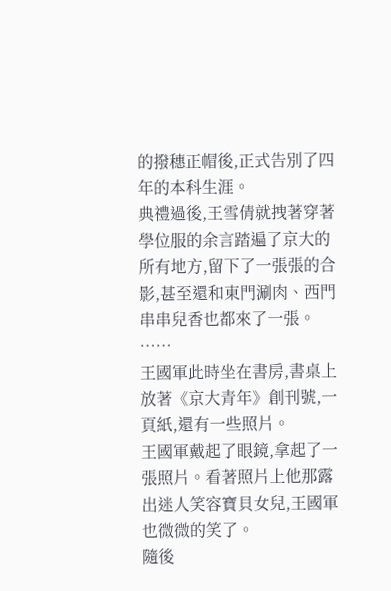的撥穗正帽後,正式告別了四年的本科生涯。
典禮過後,王雪倩就拽著穿著學位服的余言踏遍了京大的所有地方,留下了一張張的合影,甚至還和東門涮肉、西門串串兒香也都來了一張。
……
王國軍此時坐在書房,書桌上放著《京大青年》創刊號,一頁紙,還有一些照片。
王國軍戴起了眼鏡,拿起了一張照片。看著照片上他那露出迷人笑容寶貝女兒,王國軍也微微的笑了。
隨後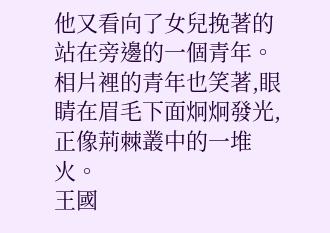他又看向了女兒挽著的站在旁邊的一個青年。相片裡的青年也笑著,眼睛在眉毛下面炯炯發光,正像荊棘叢中的一堆火。
王國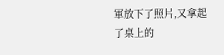軍放下了照片,又拿起了桌上的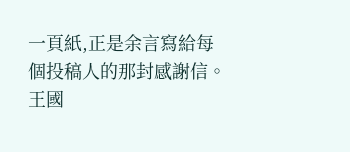一頁紙,正是余言寫給每個投稿人的那封感謝信。
王國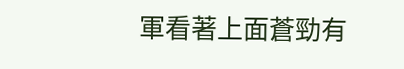軍看著上面蒼勁有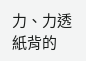力、力透紙背的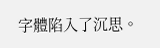字體陷入了沉思。